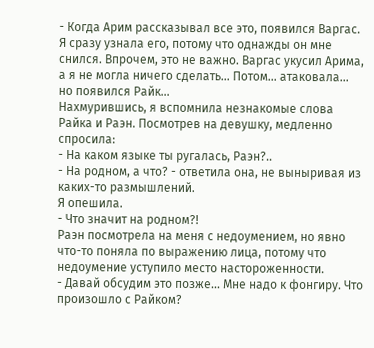- Когда Арим рассказывал все это, появился Варгас. Я сразу узнала его, потому что однажды он мне снился. Впрочем, это не важно. Варгас укусил Арима, а я не могла ничего сделать... Потом... атаковала... но появился Райк...
Нахмурившись, я вспомнила незнакомые слова Райка и Раэн. Посмотрев на девушку, медленно спросила:
- На каком языке ты ругалась, Раэн?..
- На родном, а что? - ответила она, не выныривая из каких-то размышлений.
Я опешила.
- Что значит на родном?!
Раэн посмотрела на меня с недоумением, но явно что-то поняла по выражению лица, потому что недоумение уступило место настороженности.
- Давай обсудим это позже... Мне надо к фонгиру. Что произошло с Райком?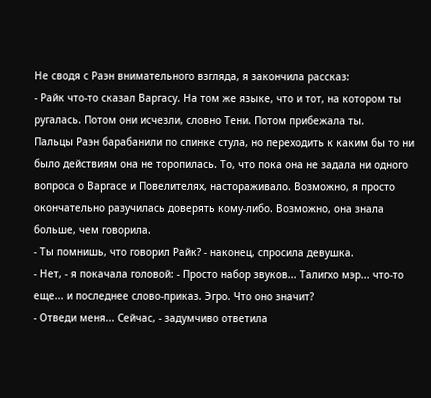Не сводя с Раэн внимательного взгляда, я закончила рассказ:
- Райк что-то сказал Варгасу. На том же языке, что и тот, на котором ты ругалась. Потом они исчезли, словно Тени. Потом прибежала ты.
Пальцы Раэн барабанили по спинке стула, но переходить к каким бы то ни было действиям она не торопилась. То, что пока она не задала ни одного вопроса о Варгасе и Повелителях, настораживало. Возможно, я просто окончательно разучилась доверять кому-либо. Возможно, она знала больше, чем говорила.
- Ты помнишь, что говорил Райк? - наконец, спросила девушка.
- Нет, - я покачала головой: - Просто набор звуков... Талигхо мэр... что-то еще... и последнее слово-приказ. Эгро. Что оно значит?
- Отведи меня... Сейчас, - задумчиво ответила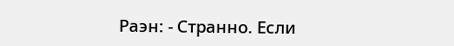Раэн: - Странно. Если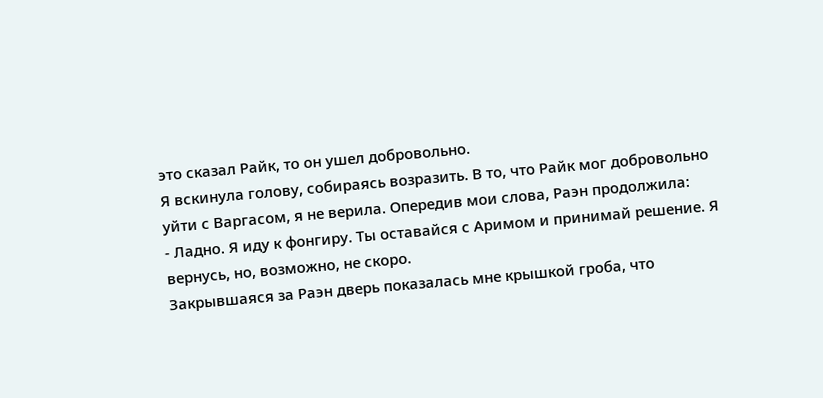это сказал Райк, то он ушел добровольно.
Я вскинула голову, собираясь возразить. В то, что Райк мог добровольно уйти с Варгасом, я не верила. Опередив мои слова, Раэн продолжила:
- Ладно. Я иду к фонгиру. Ты оставайся с Аримом и принимай решение. Я вернусь, но, возможно, не скоро.
Закрывшаяся за Раэн дверь показалась мне крышкой гроба, что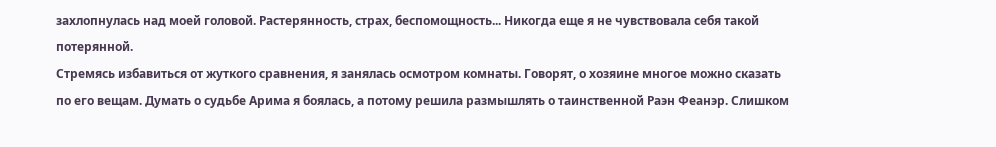захлопнулась над моей головой. Растерянность, страх, беспомощность... Никогда еще я не чувствовала себя такой потерянной.
Стремясь избавиться от жуткого сравнения, я занялась осмотром комнаты. Говорят, о хозяине многое можно сказать по его вещам. Думать о судьбе Арима я боялась, а потому решила размышлять о таинственной Раэн Феанэр. Слишком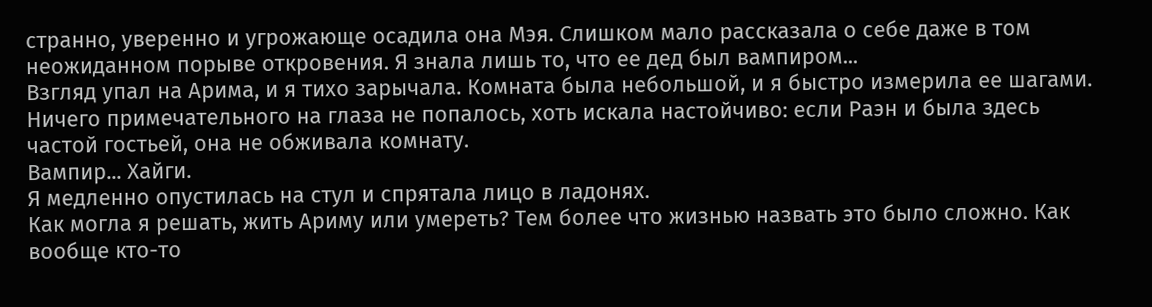странно, уверенно и угрожающе осадила она Мэя. Слишком мало рассказала о себе даже в том неожиданном порыве откровения. Я знала лишь то, что ее дед был вампиром...
Взгляд упал на Арима, и я тихо зарычала. Комната была небольшой, и я быстро измерила ее шагами. Ничего примечательного на глаза не попалось, хоть искала настойчиво: если Раэн и была здесь частой гостьей, она не обживала комнату.
Вампир... Хайги.
Я медленно опустилась на стул и спрятала лицо в ладонях.
Как могла я решать, жить Ариму или умереть? Тем более что жизнью назвать это было сложно. Как вообще кто-то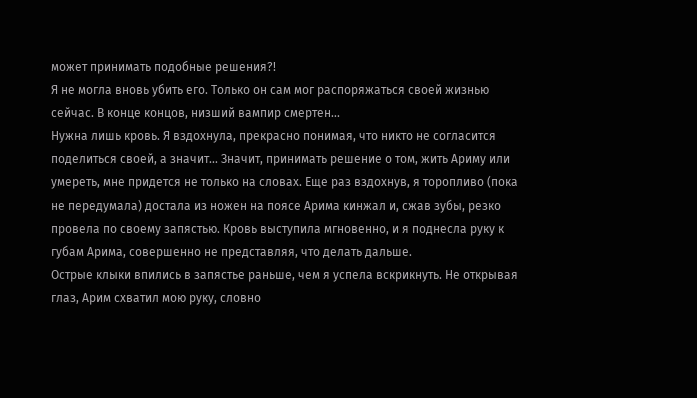может принимать подобные решения?!
Я не могла вновь убить его. Только он сам мог распоряжаться своей жизнью сейчас. В конце концов, низший вампир смертен...
Нужна лишь кровь. Я вздохнула, прекрасно понимая, что никто не согласится поделиться своей, а значит... Значит, принимать решение о том, жить Ариму или умереть, мне придется не только на словах. Еще раз вздохнув, я торопливо (пока не передумала) достала из ножен на поясе Арима кинжал и, сжав зубы, резко провела по своему запястью. Кровь выступила мгновенно, и я поднесла руку к губам Арима, совершенно не представляя, что делать дальше.
Острые клыки впились в запястье раньше, чем я успела вскрикнуть. Не открывая глаз, Арим схватил мою руку, словно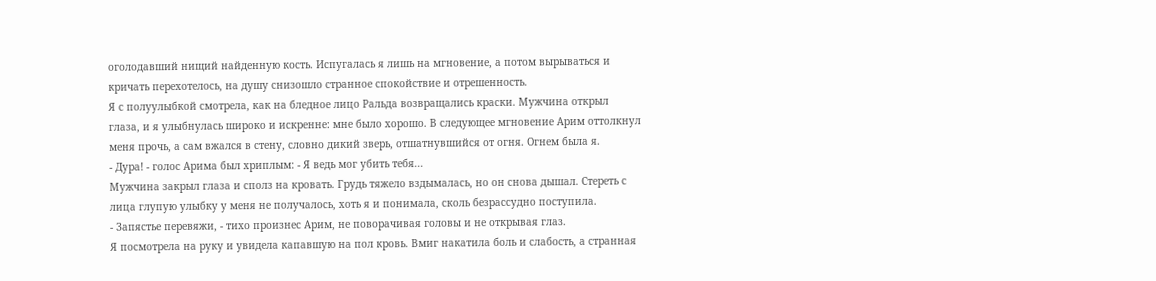оголодавший нищий найденную кость. Испугалась я лишь на мгновение, а потом вырываться и кричать перехотелось, на душу снизошло странное спокойствие и отрешенность.
Я с полуулыбкой смотрела, как на бледное лицо Ральда возвращались краски. Мужчина открыл глаза, и я улыбнулась широко и искренне: мне было хорошо. В следующее мгновение Арим оттолкнул меня прочь, а сам вжался в стену, словно дикий зверь, отшатнувшийся от огня. Огнем была я.
- Дура! - голос Арима был хриплым: - Я ведь мог убить тебя...
Мужчина закрыл глаза и сполз на кровать. Грудь тяжело вздымалась, но он снова дышал. Стереть с лица глупую улыбку у меня не получалось, хоть я и понимала, сколь безрассудно поступила.
- Запястье перевяжи, - тихо произнес Арим, не поворачивая головы и не открывая глаз.
Я посмотрела на руку и увидела капавшую на пол кровь. Вмиг накатила боль и слабость, а странная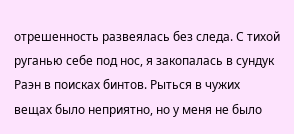отрешенность развеялась без следа. С тихой руганью себе под нос, я закопалась в сундук Раэн в поисках бинтов. Рыться в чужих вещах было неприятно, но у меня не было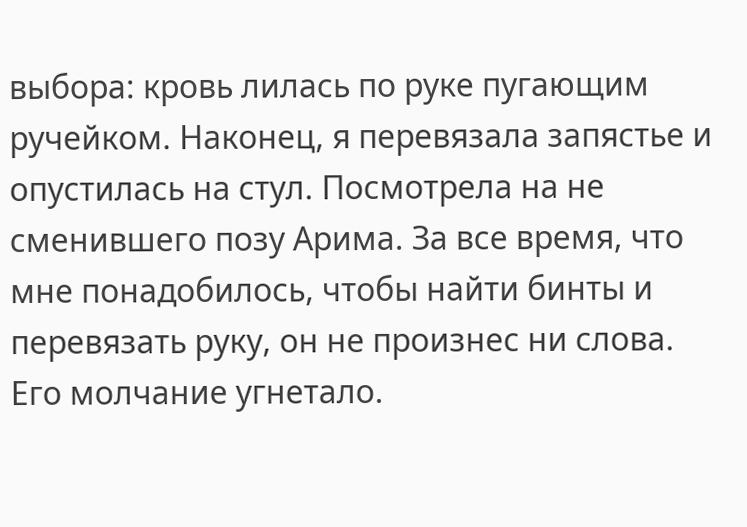выбора: кровь лилась по руке пугающим ручейком. Наконец, я перевязала запястье и опустилась на стул. Посмотрела на не сменившего позу Арима. За все время, что мне понадобилось, чтобы найти бинты и перевязать руку, он не произнес ни слова.
Его молчание угнетало.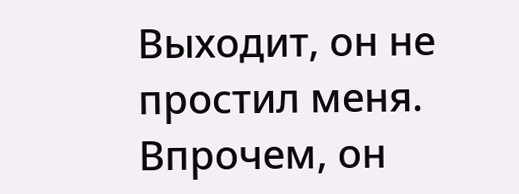Выходит, он не простил меня. Впрочем, он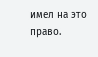имел на это право.